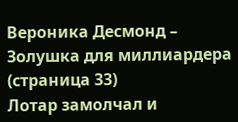Вероника Десмонд – Золушка для миллиардера (страница 33)
Лотар замолчал и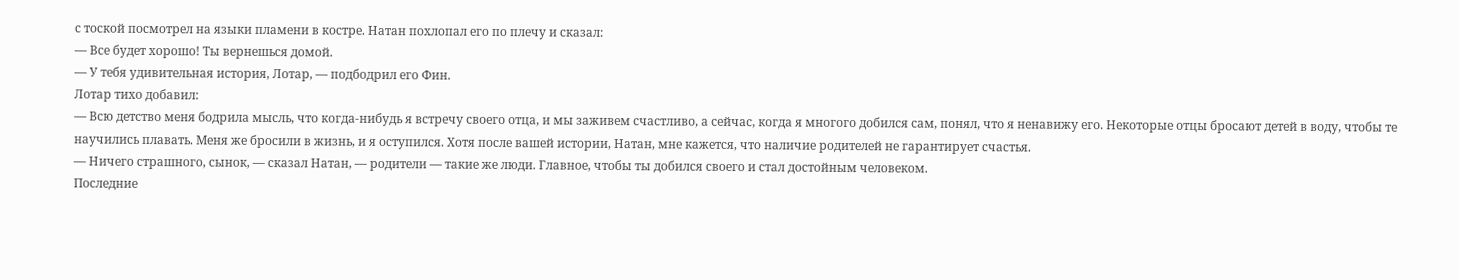с тоской посмотрел на языки пламени в костре. Натан похлопал его по плечу и сказал:
— Все будет хорошо! Ты вернешься домой.
— У тебя удивительная история, Лотар, — подбодрил его Фин.
Лотар тихо добавил:
— Всю детство меня бодрила мысль, что когда-нибудь я встречу своего отца, и мы заживем счастливо, а сейчас, когда я многого добился сам, понял, что я ненавижу его. Некоторые отцы бросают детей в воду, чтобы те научились плавать. Меня же бросили в жизнь, и я оступился. Хотя после вашей истории, Натан, мне кажется, что наличие родителей не гарантирует счастья.
— Ничего страшного, сынок, — сказал Натан, — родители — такие же люди. Главное, чтобы ты добился своего и стал достойным человеком.
Последние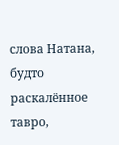слова Натана, будто раскалённое тавро,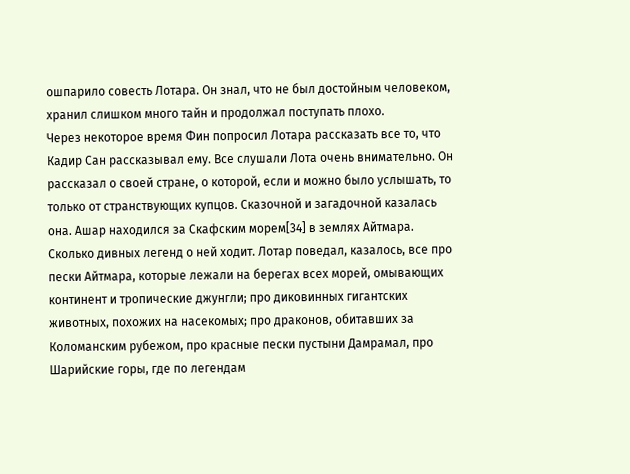ошпарило совесть Лотара. Он знал, что не был достойным человеком, хранил слишком много тайн и продолжал поступать плохо.
Через некоторое время Фин попросил Лотара рассказать все то, что Кадир Сан рассказывал ему. Все слушали Лота очень внимательно. Он рассказал о своей стране, о которой, если и можно было услышать, то только от странствующих купцов. Сказочной и загадочной казалась она. Ашар находился за Скафским морем[34] в землях Айтмара. Сколько дивных легенд о ней ходит. Лотар поведал, казалось, все про пески Айтмара, которые лежали на берегах всех морей, омывающих континент и тропические джунгли; про диковинных гигантских животных, похожих на насекомых; про драконов, обитавших за Коломанским рубежом, про красные пески пустыни Дамрамал, про Шарийские горы, где по легендам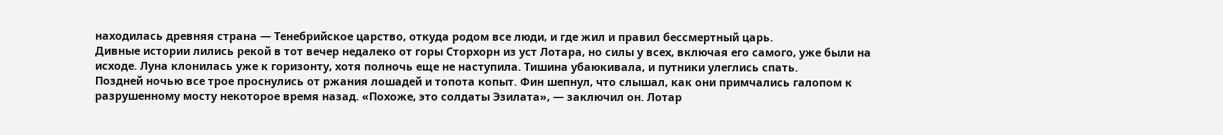находилась древняя страна — Тенебрийское царство, откуда родом все люди, и где жил и правил бессмертный царь.
Дивные истории лились рекой в тот вечер недалеко от горы Сторхорн из уст Лотара, но силы у всех, включая его самого, уже были на исходе. Луна клонилась уже к горизонту, хотя полночь еще не наступила. Тишина убаюкивала, и путники улеглись спать.
Поздней ночью все трое проснулись от ржания лошадей и топота копыт. Фин шепнул, что слышал, как они примчались галопом к разрушенному мосту некоторое время назад. «Похоже, это солдаты Эзилата», — заключил он. Лотар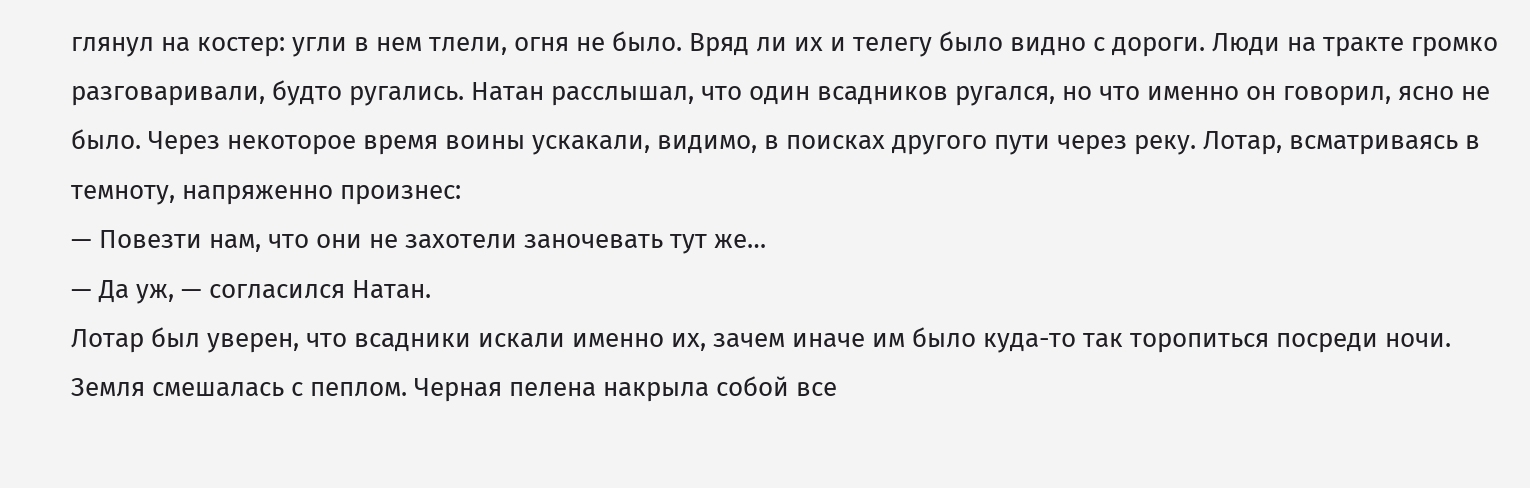глянул на костер: угли в нем тлели, огня не было. Вряд ли их и телегу было видно с дороги. Люди на тракте громко разговаривали, будто ругались. Натан расслышал, что один всадников ругался, но что именно он говорил, ясно не было. Через некоторое время воины ускакали, видимо, в поисках другого пути через реку. Лотар, всматриваясь в темноту, напряженно произнес:
— Повезти нам, что они не захотели заночевать тут же…
— Да уж, — согласился Натан.
Лотар был уверен, что всадники искали именно их, зачем иначе им было куда-то так торопиться посреди ночи.
Земля смешалась с пеплом. Черная пелена накрыла собой все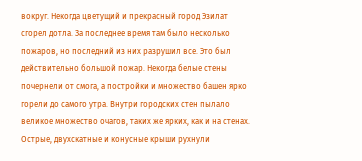вокруг. Некогда цветущий и прекрасный город Эзилат сгорел дотла. За последнее время там было несколько пожаров, но последний из них разрушил все. Это был действительно большой пожар. Некогда белые стены почернели от смога, а постройки и множество башен ярко горели до самого утра. Внутри городских стен пылало великое множество очагов, таких же ярких, как и на стенах. Острые, двухскатные и конусные крыши рухнули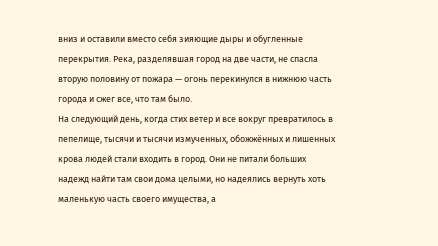вниз и оставили вместо себя зияющие дыры и обугленные перекрытия. Река, разделявшая город на две части, не спасла вторую половину от пожара — огонь перекинулся в нижнюю часть города и сжег все, что там было.
На следующий день, когда стих ветер и все вокруг превратилось в пепелище, тысячи и тысячи измученных, обожжённых и лишенных крова людей стали входить в город. Они не питали больших надежд найти там свои дома целыми, но надеялись вернуть хоть маленькую часть своего имущества, а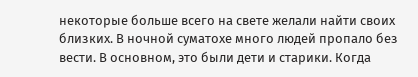некоторые больше всего на свете желали найти своих близких. В ночной суматохе много людей пропало без вести. В основном, это были дети и старики. Когда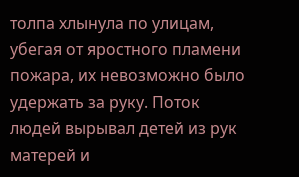толпа хлынула по улицам, убегая от яростного пламени пожара, их невозможно было удержать за руку. Поток людей вырывал детей из рук матерей и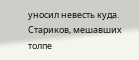уносил невесть куда. Стариков, мешавших толпе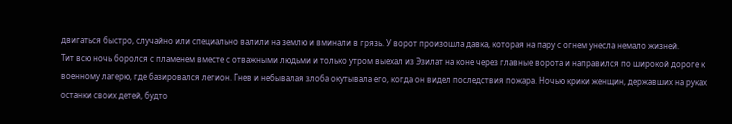двигаться быстро, случайно или специально валили на землю и вминали в грязь. У ворот произошла давка, которая на пару с огнем унесла немало жизней.
Тит всю ночь боролся с пламенем вместе с отважными людьми и только утром выехал из Эзилат на коне через главные ворота и направился по широкой дороге к военному лагерю, где базировался легион. Гнев и небывалая злоба окутывала его, когда он видел последствия пожара. Ночью крики женщин, державших на руках останки своих детей, будто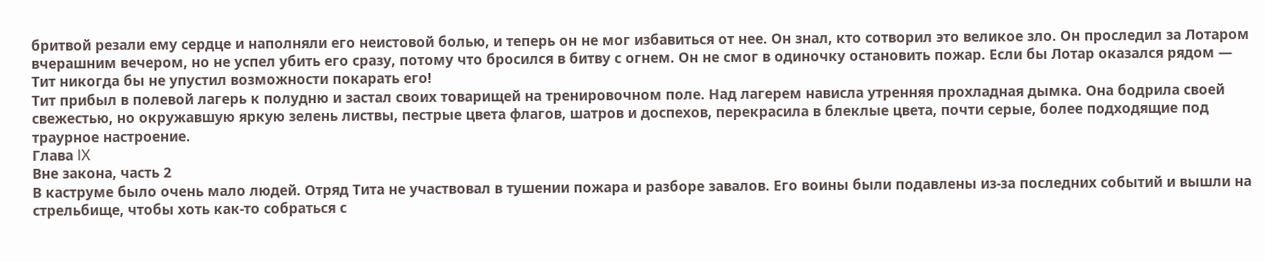бритвой резали ему сердце и наполняли его неистовой болью, и теперь он не мог избавиться от нее. Он знал, кто сотворил это великое зло. Он проследил за Лотаром вчерашним вечером, но не успел убить его сразу, потому что бросился в битву с огнем. Он не смог в одиночку остановить пожар. Если бы Лотар оказался рядом — Тит никогда бы не упустил возможности покарать его!
Тит прибыл в полевой лагерь к полудню и застал своих товарищей на тренировочном поле. Над лагерем нависла утренняя прохладная дымка. Она бодрила своей свежестью, но окружавшую яркую зелень листвы, пестрые цвета флагов, шатров и доспехов, перекрасила в блеклые цвета, почти серые, более подходящие под траурное настроение.
Глава IX
Вне закона, часть 2
В каструме было очень мало людей. Отряд Тита не участвовал в тушении пожара и разборе завалов. Его воины были подавлены из-за последних событий и вышли на стрельбище, чтобы хоть как-то собраться с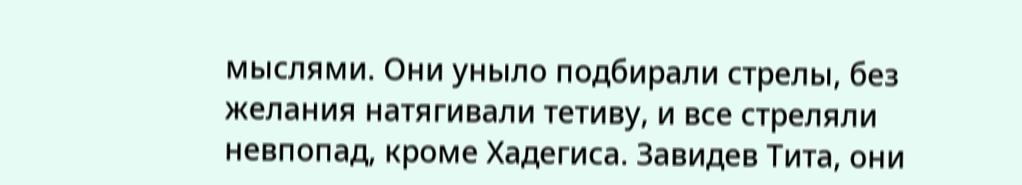мыслями. Они уныло подбирали стрелы, без желания натягивали тетиву, и все стреляли невпопад, кроме Хадегиса. Завидев Тита, они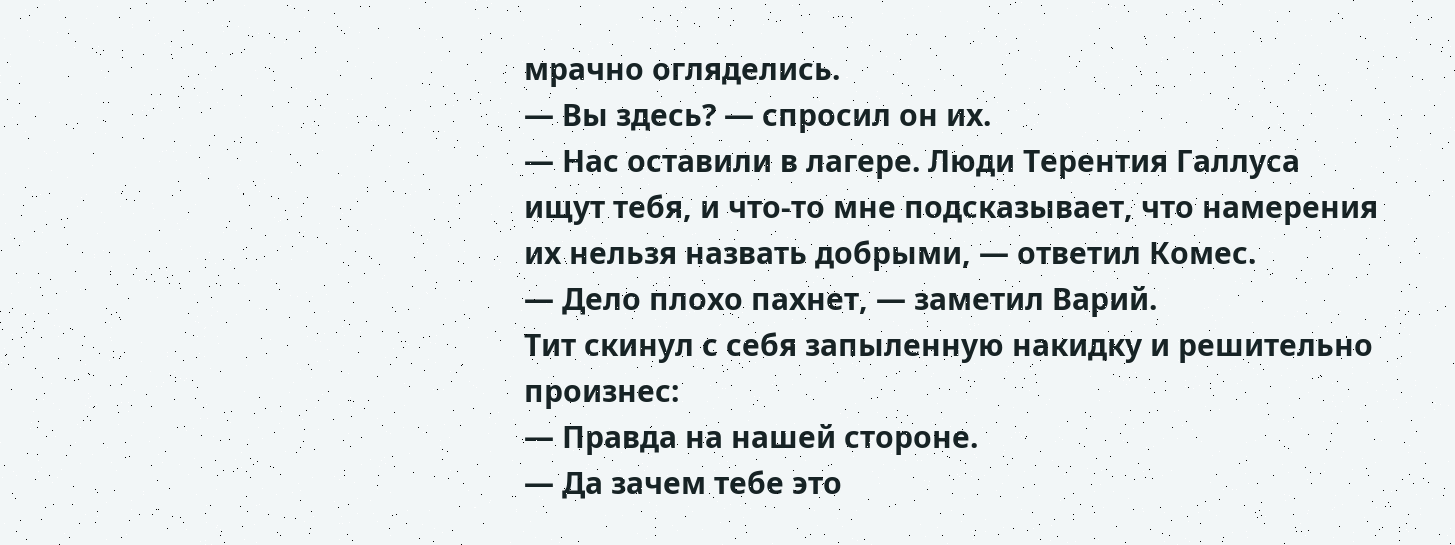мрачно огляделись.
— Вы здесь? — спросил он их.
— Нас оставили в лагере. Люди Терентия Галлуса ищут тебя, и что-то мне подсказывает, что намерения их нельзя назвать добрыми, — ответил Комес.
— Дело плохо пахнет, — заметил Варий.
Тит скинул с себя запыленную накидку и решительно произнес:
— Правда на нашей стороне.
— Да зачем тебе это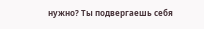нужно? Ты подвергаешь себя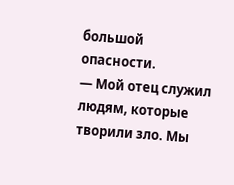большой опасности.
— Мой отец служил людям, которые творили зло. Мы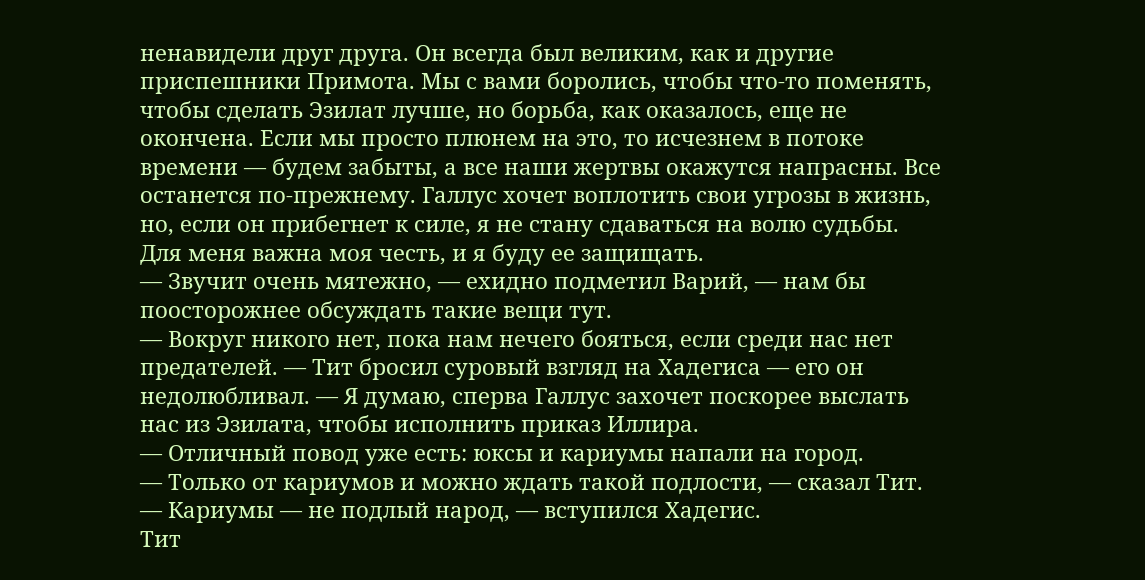ненавидели друг друга. Он всегда был великим, как и другие приспешники Примота. Мы с вами боролись, чтобы что-то поменять, чтобы сделать Эзилат лучше, но борьба, как оказалось, еще не окончена. Если мы просто плюнем на это, то исчезнем в потоке времени — будем забыты, а все наши жертвы окажутся напрасны. Все останется по-прежнему. Галлус хочет воплотить свои угрозы в жизнь, но, если он прибегнет к силе, я не стану сдаваться на волю судьбы. Для меня важна моя честь, и я буду ее защищать.
— Звучит очень мятежно, — ехидно подметил Варий, — нам бы поосторожнее обсуждать такие вещи тут.
— Вокруг никого нет, пока нам нечего бояться, если среди нас нет предателей. — Тит бросил суровый взгляд на Хадегиса — его он недолюбливал. — Я думаю, сперва Галлус захочет поскорее выслать нас из Эзилата, чтобы исполнить приказ Иллира.
— Отличный повод уже есть: юксы и кариумы напали на город.
— Только от кариумов и можно ждать такой подлости, — сказал Тит.
— Кариумы — не подлый народ, — вступился Хадегис.
Тит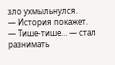зло ухмыльнулся.
— История покажет.
— Тише-тише… — стал разнимать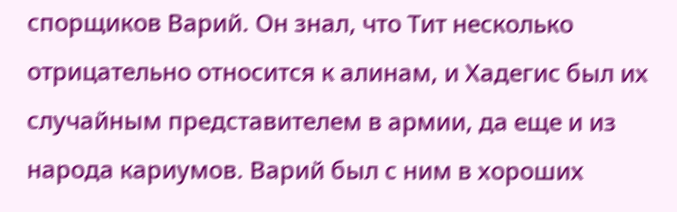спорщиков Варий. Он знал, что Тит несколько отрицательно относится к алинам, и Хадегис был их случайным представителем в армии, да еще и из народа кариумов. Варий был с ним в хороших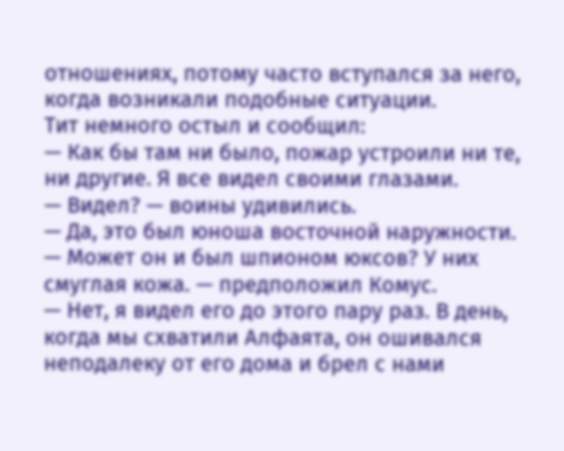отношениях, потому часто вступался за него, когда возникали подобные ситуации.
Тит немного остыл и сообщил:
— Как бы там ни было, пожар устроили ни те, ни другие. Я все видел своими глазами.
— Видел? — воины удивились.
— Да, это был юноша восточной наружности.
— Может он и был шпионом юксов? У них смуглая кожа. — предположил Комус.
— Нет, я видел его до этого пару раз. В день, когда мы схватили Алфаята, он ошивался неподалеку от его дома и брел с нами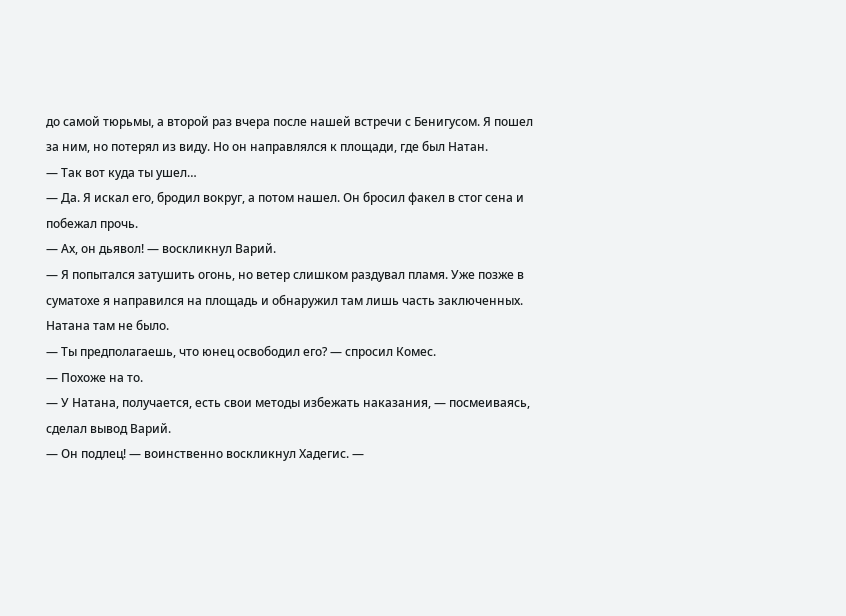до самой тюрьмы, а второй раз вчера после нашей встречи с Бенигусом. Я пошел за ним, но потерял из виду. Но он направлялся к площади, где был Натан.
— Так вот куда ты ушел…
— Да. Я искал его, бродил вокруг, а потом нашел. Он бросил факел в стог сена и побежал прочь.
— Ах, он дьявол! — воскликнул Варий.
— Я попытался затушить огонь, но ветер слишком раздувал пламя. Уже позже в суматохе я направился на площадь и обнаружил там лишь часть заключенных. Натана там не было.
— Ты предполагаешь, что юнец освободил его? — спросил Комес.
— Похоже на то.
— У Натана, получается, есть свои методы избежать наказания, — посмеиваясь, сделал вывод Варий.
— Он подлец! — воинственно воскликнул Хадегис. —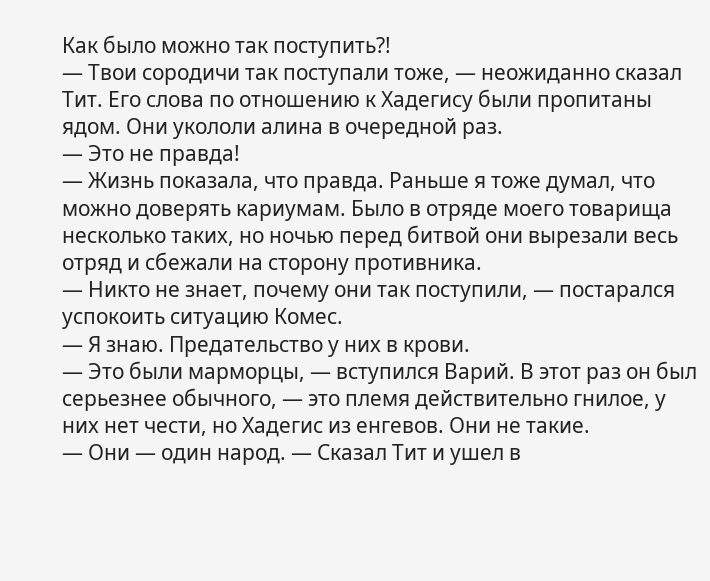Как было можно так поступить?!
— Твои сородичи так поступали тоже, — неожиданно сказал Тит. Его слова по отношению к Хадегису были пропитаны ядом. Они укололи алина в очередной раз.
— Это не правда!
— Жизнь показала, что правда. Раньше я тоже думал, что можно доверять кариумам. Было в отряде моего товарища несколько таких, но ночью перед битвой они вырезали весь отряд и сбежали на сторону противника.
— Никто не знает, почему они так поступили, — постарался успокоить ситуацию Комес.
— Я знаю. Предательство у них в крови.
— Это были марморцы, — вступился Варий. В этот раз он был серьезнее обычного, — это племя действительно гнилое, у них нет чести, но Хадегис из енгевов. Они не такие.
— Они — один народ. — Сказал Тит и ушел в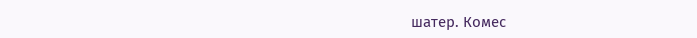шатер. Комес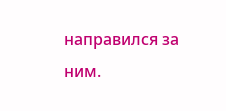направился за ним.